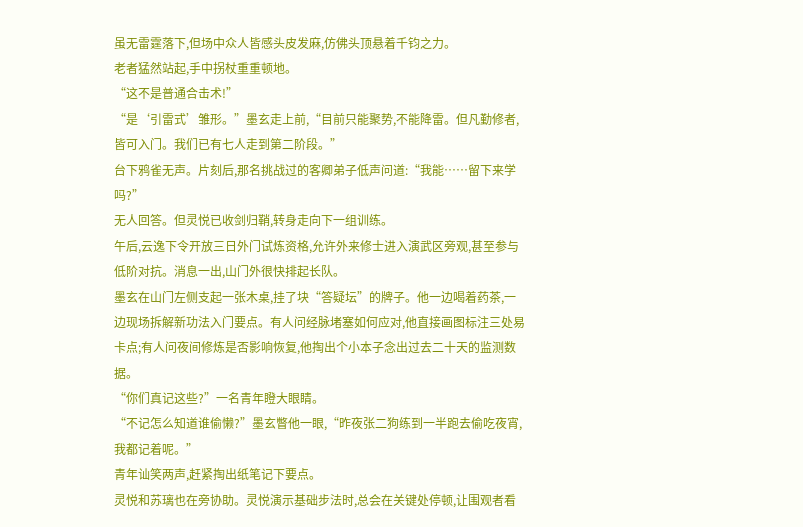虽无雷霆落下,但场中众人皆感头皮发麻,仿佛头顶悬着千钧之力。
老者猛然站起,手中拐杖重重顿地。
“这不是普通合击术!”
“是‘引雷式’雏形。”墨玄走上前,“目前只能聚势,不能降雷。但凡勤修者,皆可入门。我们已有七人走到第二阶段。”
台下鸦雀无声。片刻后,那名挑战过的客卿弟子低声问道:“我能……留下来学吗?”
无人回答。但灵悦已收剑归鞘,转身走向下一组训练。
午后,云逸下令开放三日外门试炼资格,允许外来修士进入演武区旁观,甚至参与低阶对抗。消息一出,山门外很快排起长队。
墨玄在山门左侧支起一张木桌,挂了块“答疑坛”的牌子。他一边喝着药茶,一边现场拆解新功法入门要点。有人问经脉堵塞如何应对,他直接画图标注三处易卡点;有人问夜间修炼是否影响恢复,他掏出个小本子念出过去二十天的监测数据。
“你们真记这些?”一名青年瞪大眼睛。
“不记怎么知道谁偷懒?”墨玄瞥他一眼,“昨夜张二狗练到一半跑去偷吃夜宵,我都记着呢。”
青年讪笑两声,赶紧掏出纸笔记下要点。
灵悦和苏璃也在旁协助。灵悦演示基础步法时,总会在关键处停顿,让围观者看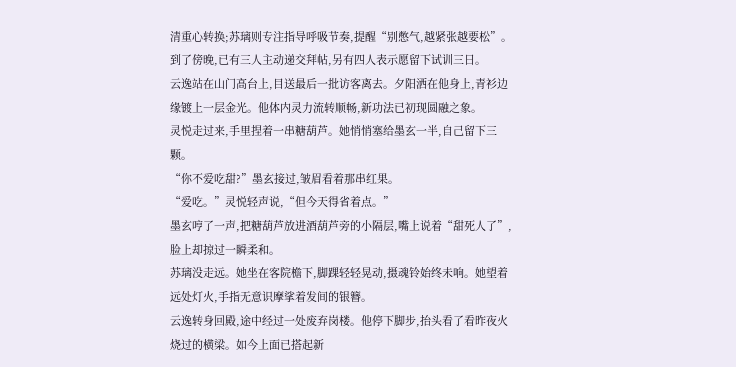清重心转换;苏璃则专注指导呼吸节奏,提醒“别憋气,越紧张越要松”。
到了傍晚,已有三人主动递交拜帖,另有四人表示愿留下试训三日。
云逸站在山门高台上,目送最后一批访客离去。夕阳洒在他身上,青衫边缘镀上一层金光。他体内灵力流转顺畅,新功法已初现圆融之象。
灵悦走过来,手里捏着一串糖葫芦。她悄悄塞给墨玄一半,自己留下三颗。
“你不爱吃甜?”墨玄接过,皱眉看着那串红果。
“爱吃。”灵悦轻声说,“但今天得省着点。”
墨玄哼了一声,把糖葫芦放进酒葫芦旁的小隔层,嘴上说着“甜死人了”,脸上却掠过一瞬柔和。
苏璃没走远。她坐在客院檐下,脚踝轻轻晃动,摄魂铃始终未响。她望着远处灯火,手指无意识摩挲着发间的银簪。
云逸转身回殿,途中经过一处废弃岗楼。他停下脚步,抬头看了看昨夜火烧过的横梁。如今上面已搭起新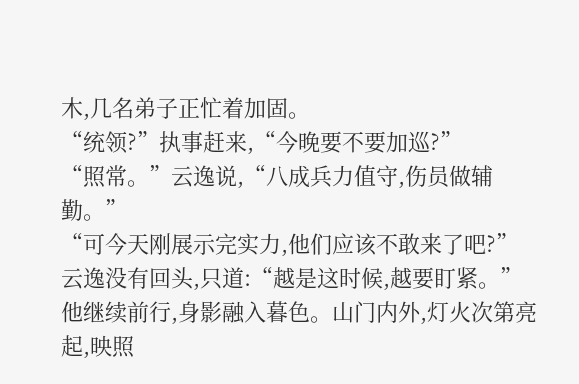木,几名弟子正忙着加固。
“统领?”执事赶来,“今晚要不要加巡?”
“照常。”云逸说,“八成兵力值守,伤员做辅勤。”
“可今天刚展示完实力,他们应该不敢来了吧?”
云逸没有回头,只道:“越是这时候,越要盯紧。”
他继续前行,身影融入暮色。山门内外,灯火次第亮起,映照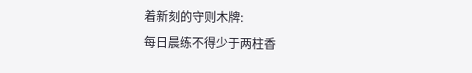着新刻的守则木牌:
每日晨练不得少于两柱香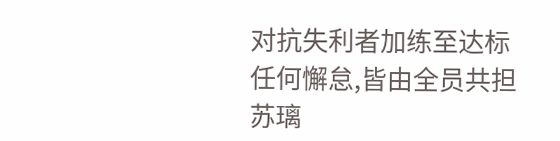对抗失利者加练至达标
任何懈怠,皆由全员共担
苏璃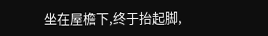坐在屋檐下,终于抬起脚,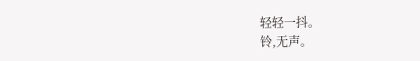轻轻一抖。
铃,无声。